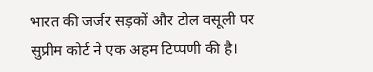भारत की जर्जर सड़कों और टोल वसूली पर सुप्रीम कोर्ट ने एक अहम टिप्पणी की है।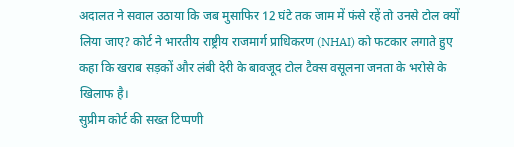अदालत ने सवाल उठाया कि जब मुसाफिर 12 घंटे तक जाम में फंसे रहें तो उनसे टोल क्यों लिया जाए? कोर्ट ने भारतीय राष्ट्रीय राजमार्ग प्राधिकरण (NHAI) को फटकार लगाते हुए कहा कि खराब सड़कों और लंबी देरी के बावजूद टोल टैक्स वसूलना जनता के भरोसे के खिलाफ है।
सुप्रीम कोर्ट की सख्त टिप्पणी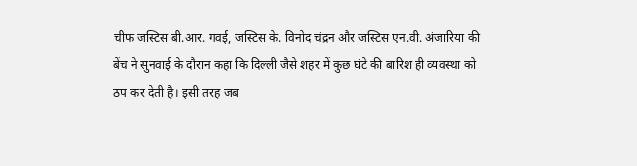चीफ जस्टिस बी.आर. गवई, जस्टिस के. विनोद चंद्रन और जस्टिस एन.वी. अंजारिया की बेंच ने सुनवाई के दौरान कहा कि दिल्ली जैसे शहर में कुछ घंटे की बारिश ही व्यवस्था को ठप कर देती है। इसी तरह जब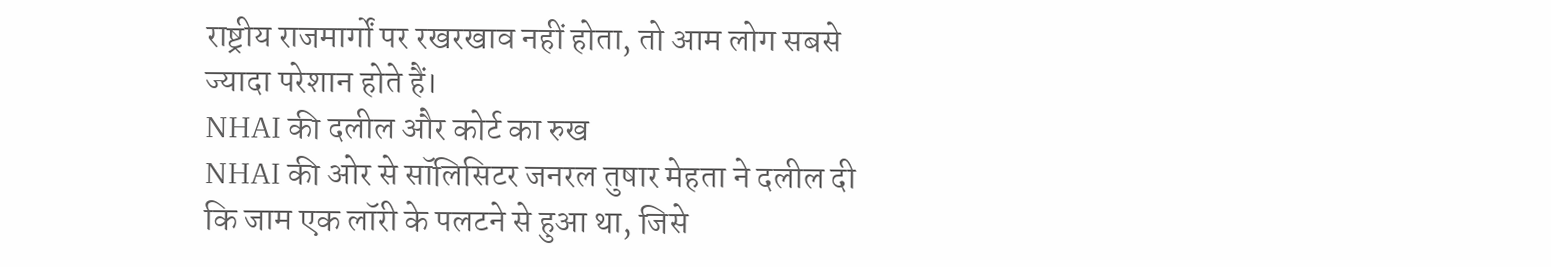राष्ट्रीय राजमार्गों पर रखरखाव नहीं होता, तो आम लोग सबसे ज्यादा परेशान होते हैं।
NHAI की दलील और कोर्ट का रुख
NHAI की ओर से सॉलिसिटर जनरल तुषार मेहता ने दलील दी कि जाम एक लॉरी के पलटने से हुआ था, जिसे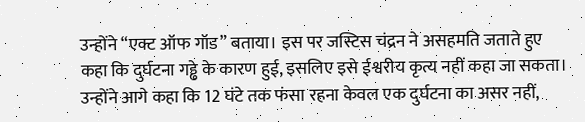उन्होंने “एक्ट ऑफ गॉड” बताया। इस पर जस्टिस चंद्रन ने असहमति जताते हुए कहा कि दुर्घटना गड्ढे के कारण हुई, इसलिए इसे ईश्वरीय कृत्य नहीं कहा जा सकता। उन्होंने आगे कहा कि 12 घंटे तक फंसा रहना केवल एक दुर्घटना का असर नहीं,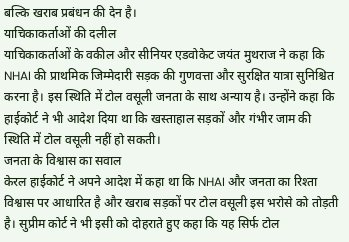बल्कि खराब प्रबंधन की देन है।
याचिकाकर्ताओं की दलील
याचिकाकर्ताओं के वकील और सीनियर एडवोकेट जयंत मुथराज ने कहा कि NHAI की प्राथमिक जिम्मेदारी सड़क की गुणवत्ता और सुरक्षित यात्रा सुनिश्चित करना है। इस स्थिति में टोल वसूली जनता के साथ अन्याय है। उन्होंने कहा कि हाईकोर्ट ने भी आदेश दिया था कि खस्ताहाल सड़कों और गंभीर जाम की स्थिति में टोल वसूली नहीं हो सकती।
जनता के विश्वास का सवाल
केरल हाईकोर्ट ने अपने आदेश में कहा था कि NHAI और जनता का रिश्ता विश्वास पर आधारित है और खराब सड़कों पर टोल वसूली इस भरोसे को तोड़ती है। सुप्रीम कोर्ट ने भी इसी को दोहराते हुए कहा कि यह सिर्फ टोल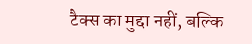टैक्स का मुद्दा नहीं, बल्कि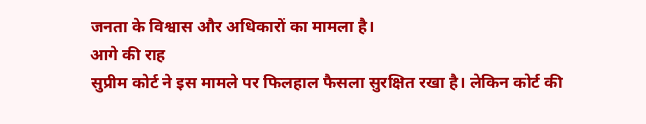जनता के विश्वास और अधिकारों का मामला है।
आगे की राह
सुप्रीम कोर्ट ने इस मामले पर फिलहाल फैसला सुरक्षित रखा है। लेकिन कोर्ट की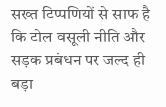सख्त टिप्पणियों से साफ है कि टोल वसूली नीति और सड़क प्रबंधन पर जल्द ही बड़ा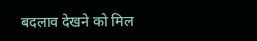बदलाव देखने को मिल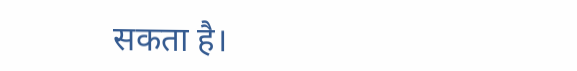सकता है।